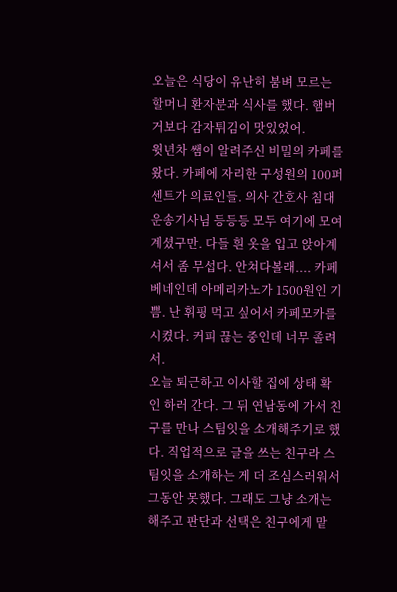오늘은 식당이 유난히 붐벼 모르는 할머니 환자분과 식사를 했다. 햄버거보다 감자튀김이 맛있었어.
윗년차 쌤이 알려주신 비밀의 카페를 왔다. 카페에 자리한 구성원의 100퍼센트가 의료인들. 의사 간호사 침대운송기사님 등등등 모두 여기에 모여계셨구만. 다들 흰 옷을 입고 앉아계셔서 좀 무섭다. 안쳐다볼래.... 카페베네인데 아메리카노가 1500원인 기쁨. 난 휘핑 먹고 싶어서 카페모카를 시켰다. 커피 끊는 중인데 너무 졸려서.
오늘 퇴근하고 이사할 집에 상태 확인 하러 간다. 그 뒤 연남동에 가서 친구를 만나 스팀잇을 소개해주기로 했다. 직업적으로 글을 쓰는 친구라 스팀잇을 소개하는 게 더 조심스러워서 그동안 못했다. 그래도 그냥 소개는 해주고 판단과 선택은 친구에게 맡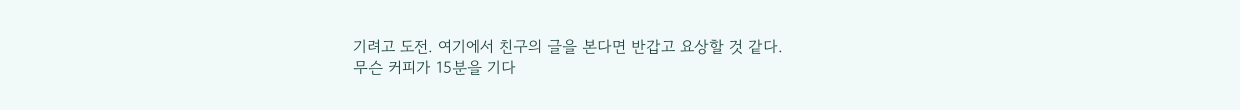기려고 도전. 여기에서 친구의 글을 본다면 반갑고 요상할 것 같다.
무슨 커피가 15분을 기다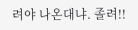려야 나온대냐. 졸려!!